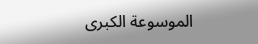الموسوعة الكبرى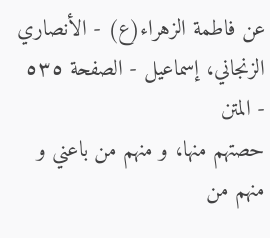عن فاطمة الزهراء(ع) - الأنصاري الزنجاني، إسماعيل - الصفحة ٥٣٥ - المتن
حصتهم منها، و منهم من باعني و منهم من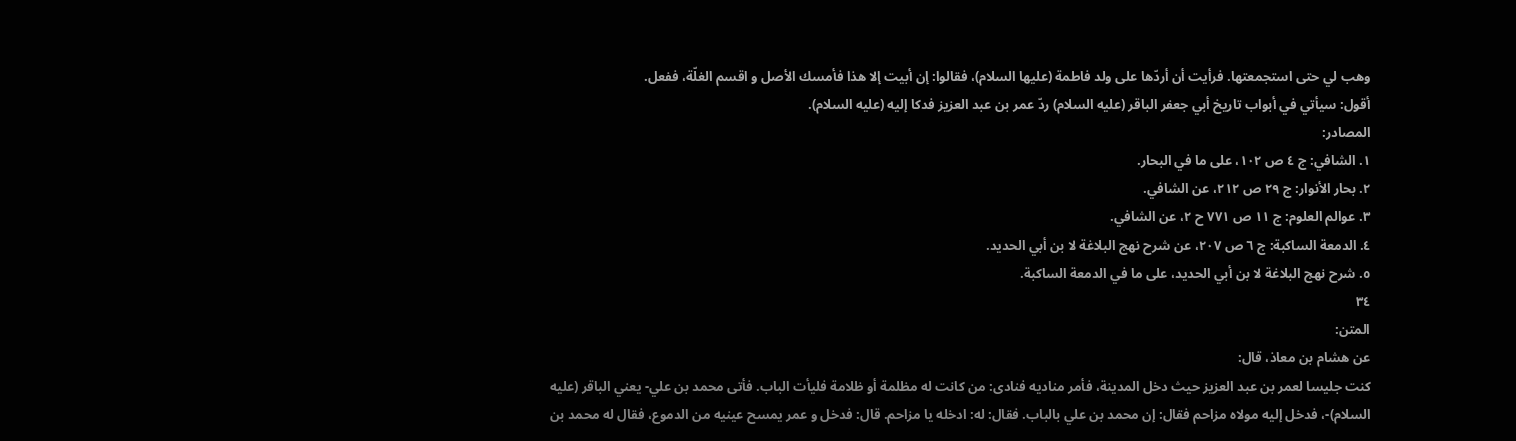وهب لي حتى استجمعتها. فرأيت أن أردّها على ولد فاطمة (عليها السلام)، فقالوا: إن أبيت إلا هذا فأمسك الأصل و اقسم الغلّة، ففعل.
أقول: سيأتي في أبواب تاريخ أبي جعفر الباقر (عليه السلام) ردّ عمر بن عبد العزيز فدكا إليه (عليه السلام).
المصادر:
١. الشافي: ج ٤ ص ١٠٢، على ما في البحار.
٢. بحار الأنوار: ج ٢٩ ص ٢١٢، عن الشافي.
٣. عوالم العلوم: ج ١١ ص ٧٧١ ح ٢، عن الشافي.
٤. الدمعة الساكبة: ج ٦ ص ٢٠٧، عن شرح نهج البلاغة لا بن أبي الحديد.
٥. شرح نهج البلاغة لا بن أبي الحديد، على ما في الدمعة الساكبة.
٣٤
المتن:
عن هشام بن معاذ، قال:
كنت جليسا لعمر بن عبد العزيز حيث دخل المدينة، فأمر مناديه فنادى: من كانت له مظلمة أو ظلامة فليأت الباب. فأتى محمد بن علي- يعني الباقر (عليه السلام)-، فدخل إليه مولاه مزاحم فقال: إن محمد بن علي بالباب. فقال: له: ادخله يا مزاحم. قال: فدخل و عمر يمسح عينيه من الدموع، فقال له محمد بن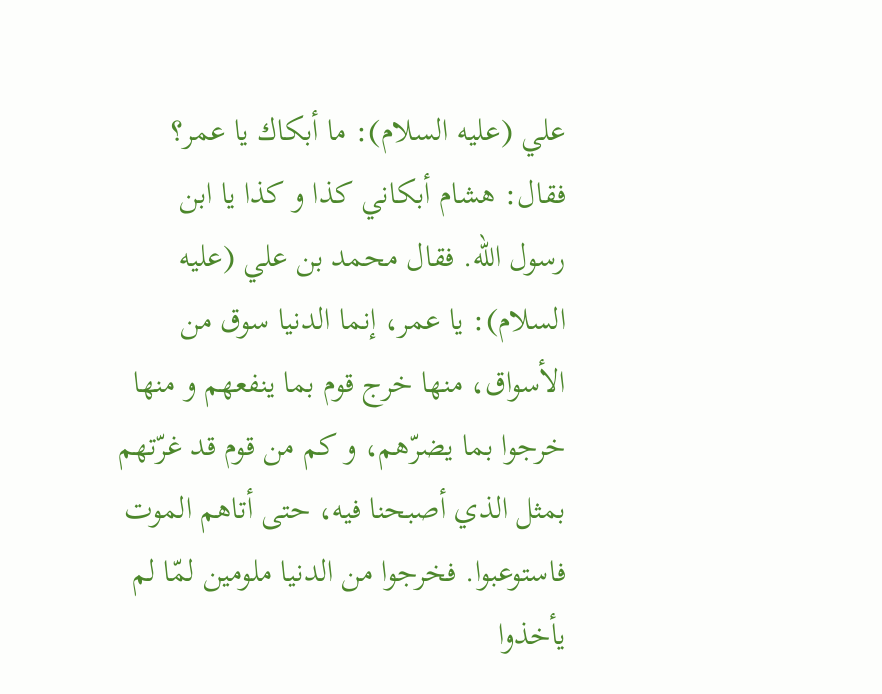علي (عليه السلام): ما أبكاك يا عمر؟ فقال: هشام أبكاني كذا و كذا يا ابن رسول اللّه. فقال محمد بن علي (عليه السلام): يا عمر، إنما الدنيا سوق من الأسواق، منها خرج قوم بما ينفعهم و منها خرجوا بما يضرّهم، و كم من قوم قد غرّتهم بمثل الذي أصبحنا فيه، حتى أتاهم الموت فاستوعبوا. فخرجوا من الدنيا ملومين لمّا لم يأخذوا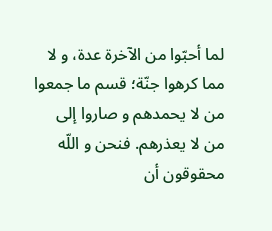لما أحبّوا من الآخرة عدة، و لا مما كرهوا جنّة؛ قسم ما جمعوا من لا يحمدهم و صاروا إلى من لا يعذرهم. فنحن و اللّه محقوقون أن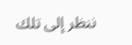ننظر إلى تلك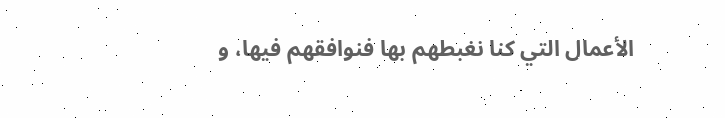الأعمال التي كنا نغبطهم بها فنوافقهم فيها، و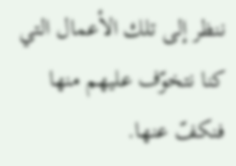ننظر إلى تلك الأعمال التي كنا نتخوّف عليهم منها فنكفّ عنها.